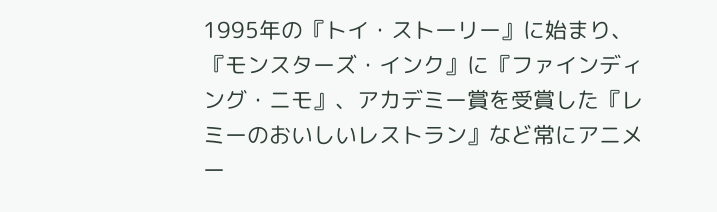1995年の『トイ・ストーリー』に始まり、『モンスターズ・インク』に『ファインディング・ニモ』、アカデミー賞を受賞した『レミーのおいしいレストラン』など常にアニメー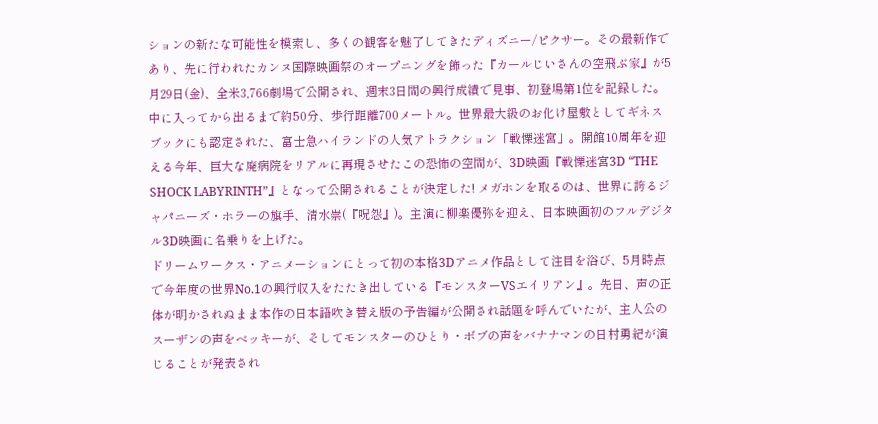ションの新たな可能性を模索し、多くの観客を魅了してきたディズニー/ピクサー。その最新作であり、先に行われたカンヌ国際映画祭のオープニングを飾った『カールじいさんの空飛ぶ家』が5月29日(金)、全米3,766劇場で公開され、週末3日間の興行成績で見事、初登場第1位を記録した。
中に入ってから出るまで約50分、歩行距離700メートル。世界最大級のお化け屋敷としてギネスブックにも認定された、富士急ハイランドの人気アトラクション「戦慄迷宮」。開館10周年を迎える今年、巨大な廃病院をリアルに再現させたこの恐怖の空間が、3D映画『戦慄迷宮3D “THE SHOCK LABYRINTH”』となって公開されることが決定した! メガホンを取るのは、世界に誇るジャパニーズ・ホラーの旗手、清水崇(『呪怨』)。主演に柳楽優弥を迎え、日本映画初のフルデジタル3D映画に名乗りを上げた。
ドリームワークス・アニメーションにとって初の本格3Dアニメ作品として注目を浴び、5月時点で今年度の世界No.1の興行収入をたたき出している『モンスターVSエイリアン』。先日、声の正体が明かされぬまま本作の日本語吹き替え版の予告編が公開され話題を呼んでいたが、主人公のスーザンの声をベッキーが、そしてモンスターのひとり・ボブの声をバナナマンの日村勇紀が演じることが発表され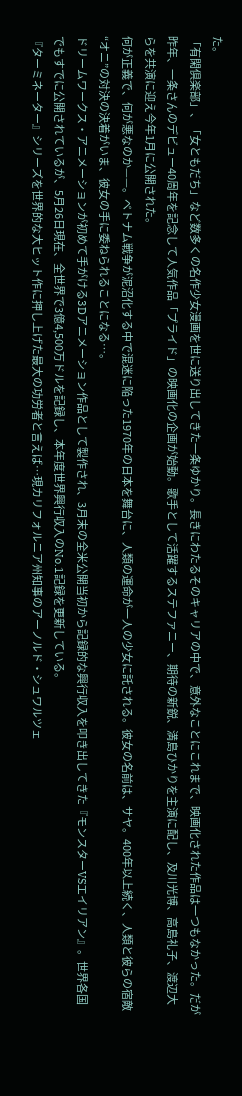た。
「有閑倶楽部」、「女ともだち」など数多くの名作少女漫画を世に送り出してきた一条ゆかり。長きにわたるそのキャリアの中で、意外なことにこれまで、映画化された作品は一つもなかった。だが昨年、一条さんのデビュー40周年を記念して人気作品「プライド」の映画化の企画が始動。歌手として活躍するステファニー、期待の新鋭、満島ひかりを主演に配し、及川光博、高島礼子、渡辺大らを共演に迎え今年1月に公開された。
何が正義で、何が悪なのか——。ベトナム戦争が泥沼化する中で混迷に陥った1970年の日本を舞台に、人類の運命が一人の少女に託される。彼女の名前は、サヤ。400年以上続く、人類と彼らの宿敵“オニ”の対決の決着がいま、彼女の手に委ねられることになる…。
ドリームワークス・アニメーションが初めて手がける3Dアニメーション作品として製作され、3月末の全米公開当初から記録的な興行収入を叩き出してきた『モンスターVSエイリアン』。世界各国でもすでに公開されているが、5月26日現在、全世界で3億4,500万ドルを記録し、本年度世界興行収入のNo.1記録を更新している。
『ターミネーター』シリーズを世界的な大ヒット作に押し上げた最大の功労者と言えば…現カリフォルニア州知事のアーノルド・シュワルツェ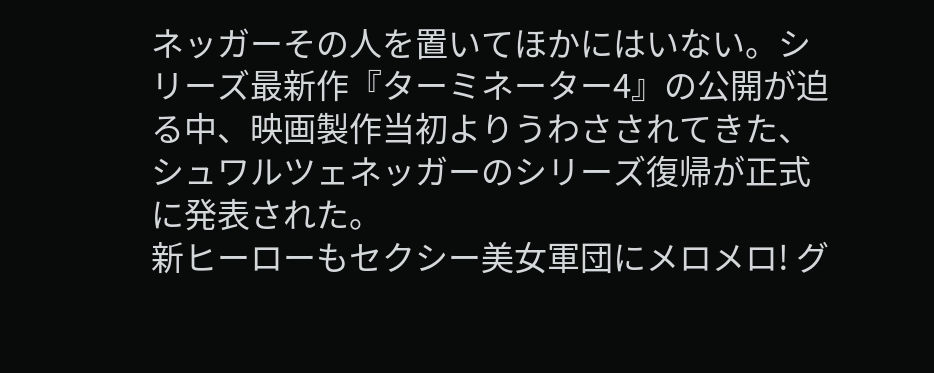ネッガーその人を置いてほかにはいない。シリーズ最新作『ターミネーター4』の公開が迫る中、映画製作当初よりうわさされてきた、シュワルツェネッガーのシリーズ復帰が正式に発表された。
新ヒーローもセクシー美女軍団にメロメロ! グ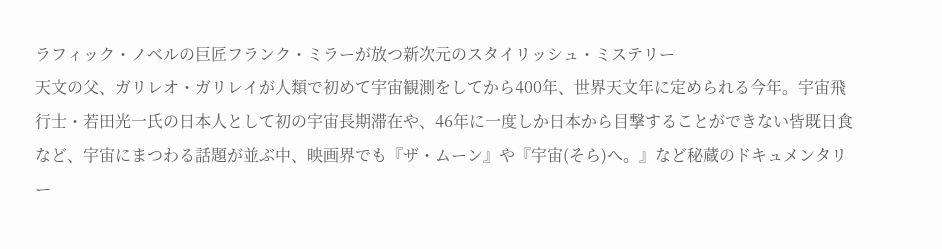ラフィック・ノベルの巨匠フランク・ミラーが放つ新次元のスタイリッシュ・ミステリー
天文の父、ガリレオ・ガリレイが人類で初めて宇宙観測をしてから400年、世界天文年に定められる今年。宇宙飛行士・若田光一氏の日本人として初の宇宙長期滞在や、46年に一度しか日本から目撃することができない皆既日食など、宇宙にまつわる話題が並ぶ中、映画界でも『ザ・ムーン』や『宇宙(そら)へ。』など秘蔵のドキュメンタリー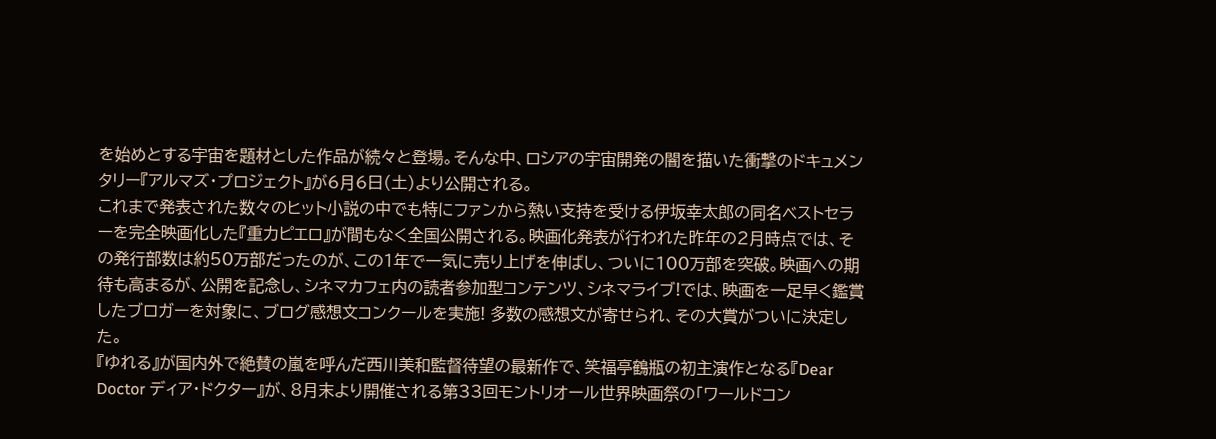を始めとする宇宙を題材とした作品が続々と登場。そんな中、ロシアの宇宙開発の闇を描いた衝撃のドキュメンタリー『アルマズ・プロジェクト』が6月6日(土)より公開される。
これまで発表された数々のヒット小説の中でも特にファンから熱い支持を受ける伊坂幸太郎の同名ベストセラーを完全映画化した『重力ピエロ』が間もなく全国公開される。映画化発表が行われた昨年の2月時点では、その発行部数は約50万部だったのが、この1年で一気に売り上げを伸ばし、ついに100万部を突破。映画への期待も高まるが、公開を記念し、シネマカフェ内の読者参加型コンテンツ、シネマライブ!では、映画を一足早く鑑賞したブロガーを対象に、ブログ感想文コンクールを実施! 多数の感想文が寄せられ、その大賞がついに決定した。
『ゆれる』が国内外で絶賛の嵐を呼んだ西川美和監督待望の最新作で、笑福亭鶴瓶の初主演作となる『Dear Doctor ディア・ドクター』が、8月末より開催される第33回モントリオール世界映画祭の「ワールドコン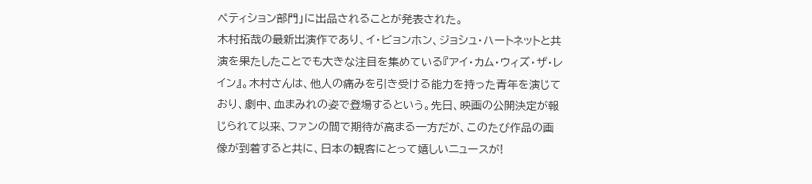ペティション部門」に出品されることが発表された。
木村拓哉の最新出演作であり、イ・ビョンホン、ジョシュ・ハートネットと共演を果たしたことでも大きな注目を集めている『アイ・カム・ウィズ・ザ・レイン』。木村さんは、他人の痛みを引き受ける能力を持った青年を演じており、劇中、血まみれの姿で登場するという。先日、映画の公開決定が報じられて以来、ファンの間で期待が高まる一方だが、このたび作品の画像が到着すると共に、日本の観客にとって嬉しいニュースが!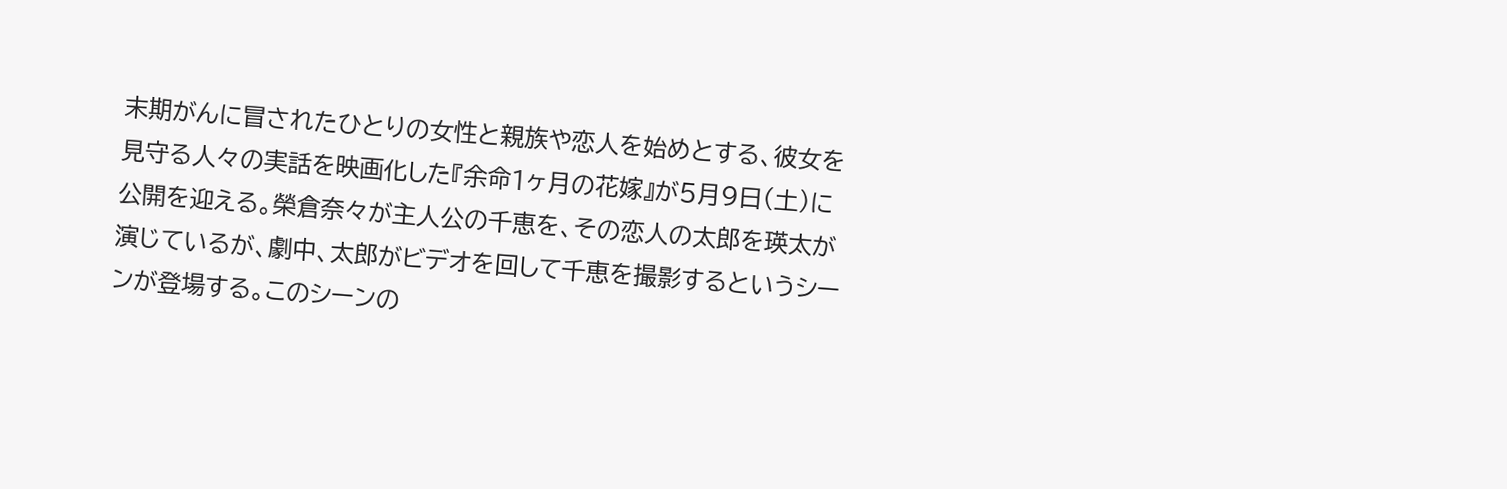末期がんに冒されたひとりの女性と親族や恋人を始めとする、彼女を見守る人々の実話を映画化した『余命1ヶ月の花嫁』が5月9日(土)に公開を迎える。榮倉奈々が主人公の千恵を、その恋人の太郎を瑛太が演じているが、劇中、太郎がビデオを回して千恵を撮影するというシーンが登場する。このシーンの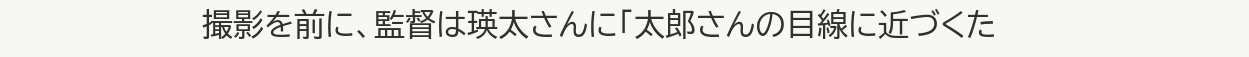撮影を前に、監督は瑛太さんに「太郎さんの目線に近づくた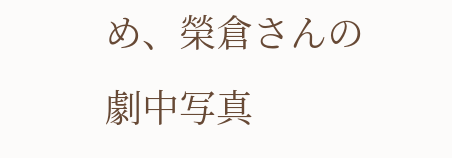め、榮倉さんの劇中写真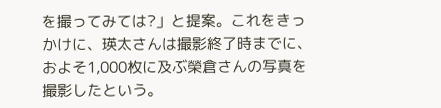を撮ってみては?」と提案。これをきっかけに、瑛太さんは撮影終了時までに、およそ1,000枚に及ぶ榮倉さんの写真を撮影したという。